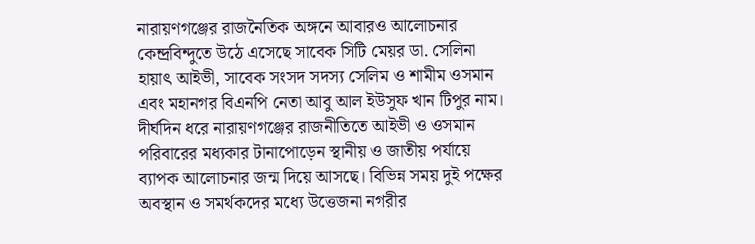নারায়ণগঞ্জের রাজনৈতিক অঙ্গনে আবারও আলোচনার কেন্দ্রবিন্দুতে উঠে এসেছে সাবেক সিটি মেয়র ডা. সেলিনা হায়াৎ আইভী, সাবেক সংসদ সদস্য সেলিম ও শামীম ওসমান এবং মহানগর বিএনপি নেতা আবু আল ইউসুফ খান টিপুর নাম।
দীর্ঘদিন ধরে নারায়ণগঞ্জের রাজনীতিতে আইভী ও ওসমান পরিবারের মধ্যকার টানাপোড়েন স্থানীয় ও জাতীয় পর্যায়ে ব্যাপক আলোচনার জন্ম দিয়ে আসছে। বিভিন্ন সময় দুই পক্ষের অবস্থান ও সমর্থকদের মধ্যে উত্তেজনা নগরীর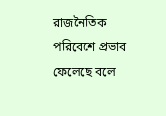রাজনৈতিক পরিবেশে প্রভাব ফেলেছে বলে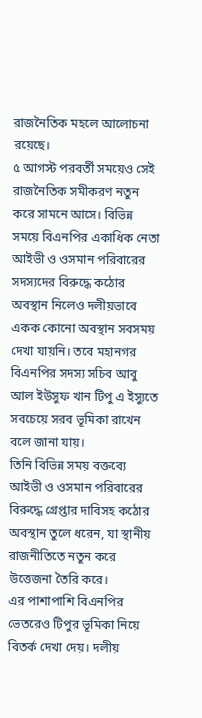রাজনৈতিক মহলে আলোচনা রয়েছে।
৫ আগস্ট পরবর্তী সময়েও সেই রাজনৈতিক সমীকরণ নতুন করে সামনে আসে। বিভিন্ন সময়ে বিএনপির একাধিক নেতা আইভী ও ওসমান পরিবারের সদস্যদের বিরুদ্ধে কঠোর অবস্থান নিলেও দলীয়ভাবে একক কোনো অবস্থান সবসময় দেখা যায়নি। তবে মহানগর বিএনপির সদস্য সচিব আবু আল ইউসুফ খান টিপু এ ইস্যুতে সবচেয়ে সরব ভূমিকা রাখেন বলে জানা যায়।
তিনি বিভিন্ন সময় বক্তব্যে আইভী ও ওসমান পরিবারের বিরুদ্ধে গ্রেপ্তার দাবিসহ কঠোর অবস্থান তুলে ধরেন, যা স্থানীয় রাজনীতিতে নতুন করে উত্তেজনা তৈরি করে।
এর পাশাপাশি বিএনপির ভেতরেও টিপুর ভূমিকা নিয়ে বিতর্ক দেখা দেয়। দলীয়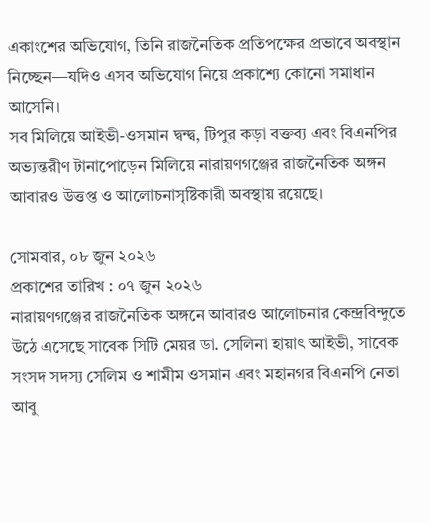একাংশের অভিযোগ, তিনি রাজনৈতিক প্রতিপক্ষের প্রভাবে অবস্থান নিচ্ছেন—যদিও এসব অভিযোগ নিয়ে প্রকাশ্যে কোনো সমাধান আসেনি।
সব মিলিয়ে আইভী-ওসমান দ্বন্দ্ব, টিপুর কড়া বক্তব্য এবং বিএনপির অভ্যন্তরীণ টানাপোড়েন মিলিয়ে নারায়ণগঞ্জের রাজনৈতিক অঙ্গন আবারও উত্তপ্ত ও আলোচনাসৃষ্টিকারী অবস্থায় রয়েছে।

সোমবার, ০৮ জুন ২০২৬
প্রকাশের তারিখ : ০৭ জুন ২০২৬
নারায়ণগঞ্জের রাজনৈতিক অঙ্গনে আবারও আলোচনার কেন্দ্রবিন্দুতে উঠে এসেছে সাবেক সিটি মেয়র ডা. সেলিনা হায়াৎ আইভী, সাবেক সংসদ সদস্য সেলিম ও শামীম ওসমান এবং মহানগর বিএনপি নেতা আবু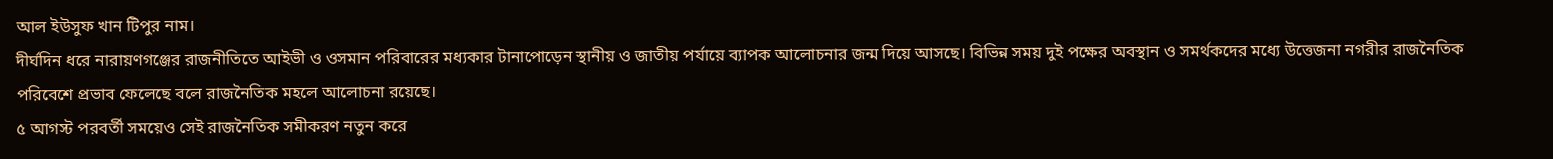আল ইউসুফ খান টিপুর নাম।
দীর্ঘদিন ধরে নারায়ণগঞ্জের রাজনীতিতে আইভী ও ওসমান পরিবারের মধ্যকার টানাপোড়েন স্থানীয় ও জাতীয় পর্যায়ে ব্যাপক আলোচনার জন্ম দিয়ে আসছে। বিভিন্ন সময় দুই পক্ষের অবস্থান ও সমর্থকদের মধ্যে উত্তেজনা নগরীর রাজনৈতিক পরিবেশে প্রভাব ফেলেছে বলে রাজনৈতিক মহলে আলোচনা রয়েছে।
৫ আগস্ট পরবর্তী সময়েও সেই রাজনৈতিক সমীকরণ নতুন করে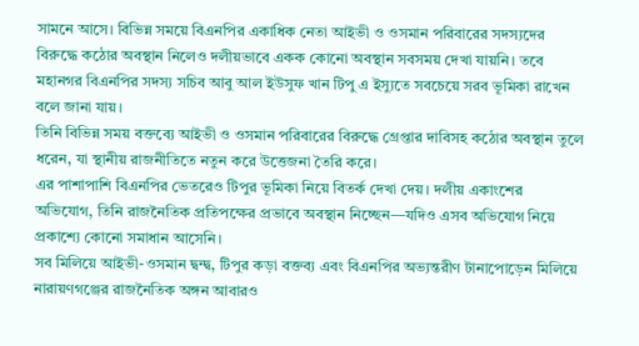সামনে আসে। বিভিন্ন সময়ে বিএনপির একাধিক নেতা আইভী ও ওসমান পরিবারের সদস্যদের বিরুদ্ধে কঠোর অবস্থান নিলেও দলীয়ভাবে একক কোনো অবস্থান সবসময় দেখা যায়নি। তবে মহানগর বিএনপির সদস্য সচিব আবু আল ইউসুফ খান টিপু এ ইস্যুতে সবচেয়ে সরব ভূমিকা রাখেন বলে জানা যায়।
তিনি বিভিন্ন সময় বক্তব্যে আইভী ও ওসমান পরিবারের বিরুদ্ধে গ্রেপ্তার দাবিসহ কঠোর অবস্থান তুলে ধরেন, যা স্থানীয় রাজনীতিতে নতুন করে উত্তেজনা তৈরি করে।
এর পাশাপাশি বিএনপির ভেতরেও টিপুর ভূমিকা নিয়ে বিতর্ক দেখা দেয়। দলীয় একাংশের অভিযোগ, তিনি রাজনৈতিক প্রতিপক্ষের প্রভাবে অবস্থান নিচ্ছেন—যদিও এসব অভিযোগ নিয়ে প্রকাশ্যে কোনো সমাধান আসেনি।
সব মিলিয়ে আইভী-ওসমান দ্বন্দ্ব, টিপুর কড়া বক্তব্য এবং বিএনপির অভ্যন্তরীণ টানাপোড়েন মিলিয়ে নারায়ণগঞ্জের রাজনৈতিক অঙ্গন আবারও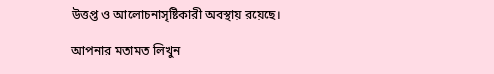উত্তপ্ত ও আলোচনাসৃষ্টিকারী অবস্থায় রয়েছে।

আপনার মতামত লিখুন